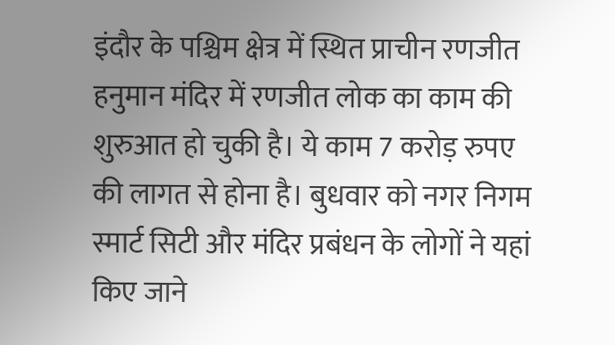इंदौर के पश्चिम क्षेत्र में स्थित प्राचीन रणजीत हनुमान मंदिर में रणजीत लोक का काम की शुरुआत हो चुकी है। ये काम 7 करोड़ रुपए की लागत से होना है। बुधवार को नगर निगम स्मार्ट सिटी और मंदिर प्रबंधन के लोगों ने यहां किए जाने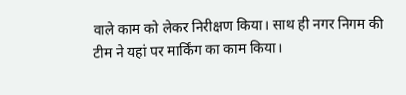वाले काम को लेकर निरीक्षण किया। साथ ही नगर निगम की टीम ने यहां पर मार्किंग का काम किया।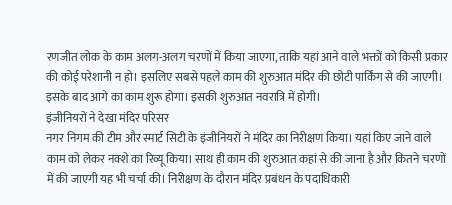रणजीत लोक के काम अलग-अलग चरणों में किया जाएगा, ताकि यहां आने वाले भक्तों को किसी प्रकार की कोई परेशानी न हो। इसलिए सबसे पहले काम की शुरुआत मंदिर की छोटी पार्किंग से की जाएगी। इसके बाद आगे का काम शुरू होगा। इसकी शुरुआत नवरात्रि में होगी।
इंजीनियरों ने देखा मंदिर परिसर
नगर निगम की टीम और स्मार्ट सिटी के इंजीनियरों ने मंदिर का निरीक्षण किया। यहां किए जाने वाले काम को लेकर नक्शे का रिव्यू किया। साथ ही काम की शुरुआत कहां से की जाना है और कितने चरणों में की जाएगी यह भी चर्चा की। निरीक्षण के दौरान मंदिर प्रबंधन के पदाधिकारी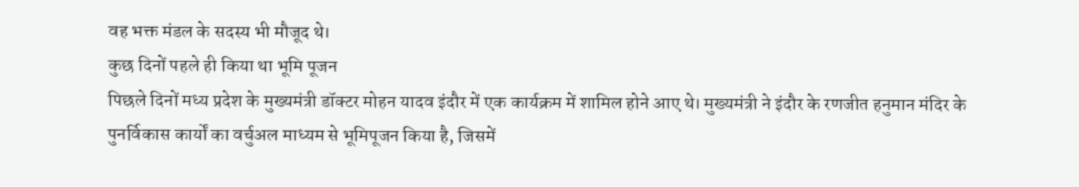वह भक्त मंडल के सदस्य भी मौजूद थे।
कुछ दिनों पहले ही किया था भूमि पूजन
पिछले दिनों मध्य प्रदेश के मुख्यमंत्री डॉक्टर मोहन यादव इंदौर में एक कार्यक्रम में शामिल होने आए थे। मुख्यमंत्री ने इंदौर के रणजीत हनुमान मंदिर के पुनर्विकास कार्यों का वर्चुअल माध्यम से भूमिपूजन किया है, जिसमें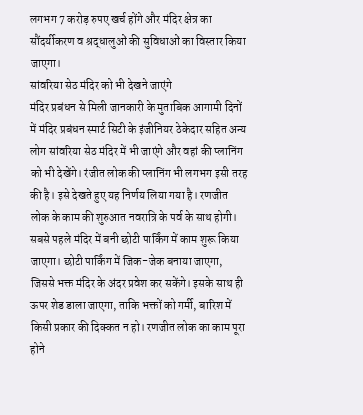लगभग 7 करोड़ रुपए खर्च होंगे और मंदिर क्षेत्र का सौंदर्यीकरण व श्रद्धालुओं की सुविधाओं का विस्तार किया जाएगा।
सांवरिया सेठ मंदिर को भी देखने जाएंगे
मंदिर प्रबंधन से मिली जानकारी के मुताबिक आगामी दिनों में मंदिर प्रबंधन स्मार्ट सिटी के इंजीनियर ठेकेदार सहित अन्य लोग सांवरिया सेठ मंदिर में भी जाएंगे और वहां की प्लानिंग को भी देखेंगे। रंजीत लोक की प्लानिंग भी लगभग इसी तरह की है। इसे देखते हुए यह निर्णय लिया गया है। रणजीत लोक के काम की शुरुआत नवरात्रि के पर्व के साथ होगी। सबसे पहले मंदिर में बनी छोटी पार्किंग में काम शुरू किया जाएगा। छोटी पार्किंग में जिक-जेक बनाया जाएगा, जिससे भक्त मंदिर के अंदर प्रवेश कर सकेंगे। इसके साथ ही ऊपर शेड डाला जाएगा, ताकि भक्तों को गर्मी, बारिश में किसी प्रकार की दिक्कत न हो। रणजीत लोक का काम पूरा होने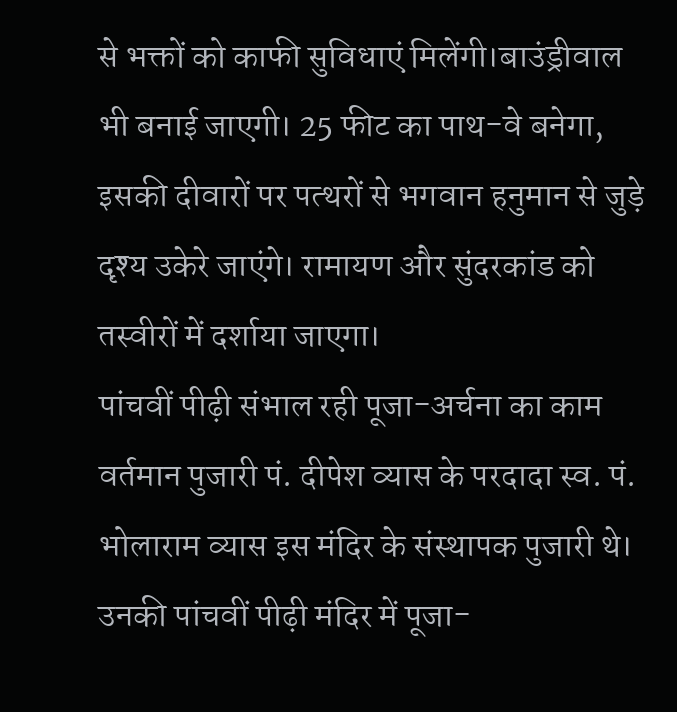से भक्तों को काफी सुविधाएं मिलेंगी।बाउंड्रीवाल भी बनाई जाएगी। 25 फीट का पाथ-वे बनेगा, इसकी दीवारों पर पत्थरों से भगवान हनुमान से जुड़े दृश्य उकेरे जाएंगे। रामायण और सुंदरकांड को तस्वीरों में दर्शाया जाएगा।
पांचवीं पीढ़ी संभाल रही पूजा-अर्चना का काम
वर्तमान पुजारी पं. दीपेश व्यास के परदादा स्व. पं. भोलाराम व्यास इस मंदिर के संस्थापक पुजारी थे। उनकी पांचवीं पीढ़ी मंदिर में पूजा-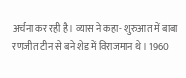अर्चना कर रही है। व्यास ने कहा- शुरुआत में बाबा रणजीत टीन से बने शेड में विराजमान थे। 1960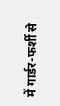में गार्डर-फर्शी से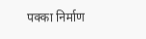पक्का निर्माण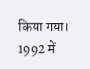किया गया। 1992 में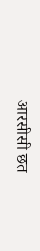आरसीसी छत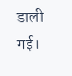डाली गई।